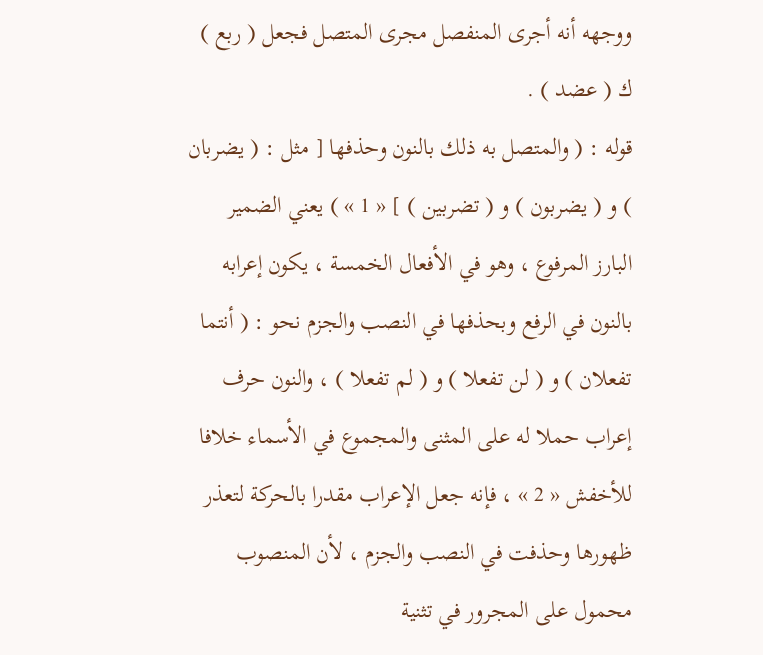ووجهه أنه أجرى المنفصل مجرى المتصل فجعل ( ربع ) ك ( عضد ) .
قوله : ( والمتصل به ذلك بالنون وحذفها [ مثل : ( يضربان ) و ( يضربون ) و ( تضربين ) ] « 1 » ) يعني الضمير البارز المرفوع ، وهو في الأفعال الخمسة ، يكون إعرابه بالنون في الرفع وبحذفها في النصب والجزم نحو : ( أنتما تفعلان ) و ( لن تفعلا ) و ( لم تفعلا ) ، والنون حرف إعراب حملا له على المثنى والمجموع في الأسماء خلافا للأخفش « 2 » ، فإنه جعل الإعراب مقدرا بالحركة لتعذر ظهورها وحذفت في النصب والجزم ، لأن المنصوب محمول على المجرور في تثنية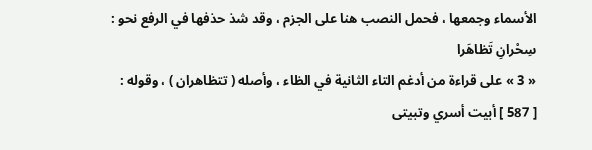الأسماء وجمعها ، فحمل النصب هنا على الجزم ، وقد شذ حذفها في الرفع نحو :
سِحْرانِ تَظاهَرا
« 3 » على قراءة من أدغم التاء الثانية في الظاء ، وأصله ( تتظاهران ) ، وقوله :
[ 587 ] أبيت أسري وتبيتى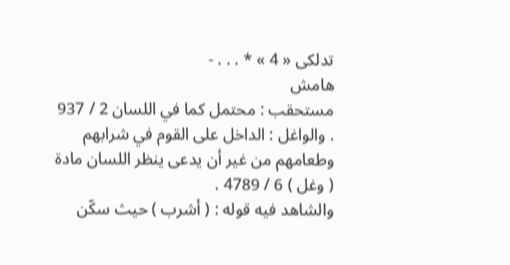تدلكى « 4 » * . . . -
هامش
مستحقب : محتمل كما في اللسان 2 / 937 . والواغل : الداخل على القوم في شرابهم وطعامهم من غير أن يدعى ينظر اللسان مادة ( وغل ) 6 / 4789 .
والشاهد فيه قوله : ( أشرب ) حيث سكّن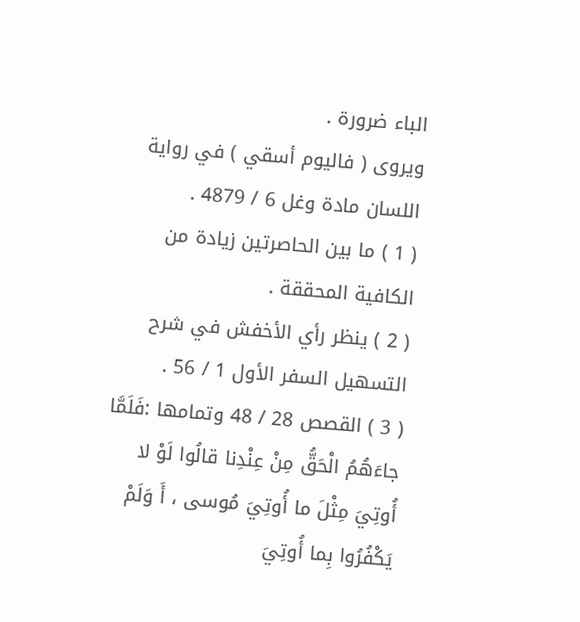الباء ضرورة .
ويروى ( فاليوم أسقي ) في رواية اللسان مادة وغل 6 / 4879 .
( 1 ) ما بين الحاصرتين زيادة من الكافية المحققة .
( 2 ) ينظر رأي الأخفش في شرح التسهيل السفر الأول 1 / 56 .
( 3 ) القصص 28 / 48 وتمامها :فَلَمَّا جاءَهُمُ الْحَقُّ مِنْ عِنْدِنا قالُوا لَوْ لا أُوتِيَ مِثْلَ ما أُوتِيَ مُوسى ، أَ وَلَمْ يَكْفُرُوا بِما أُوتِيَ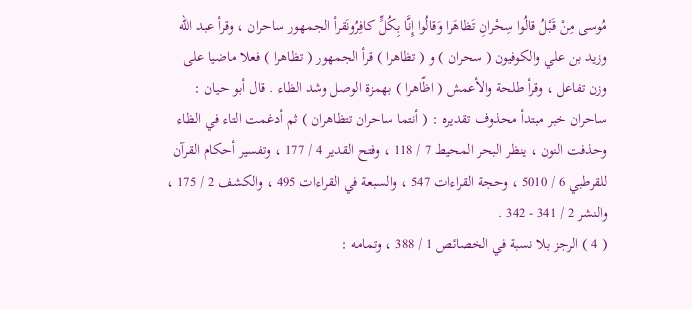مُوسى مِنْ قَبْلُ قالُوا سِحْرانِ تَظاهَرا وَقالُوا إِنَّا بِكُلٍّ كافِرُونَقرأ الجمهور ساحران ، وقرأ عبد اللّه وزيد بن علي والكوفيون ( سحران ) و ( تظاهرا ) قرأ الجمهور ( تظاهرا ) فعلا ماضيا على وزن تفاعل ، وقرأ طلحة والأعمش ( اظّاهرا ) بهمزة الوصل وشد الظاء . قال أبو حيان :
ساحران خبر مبتدأ محذوف تقديره : ( أنتما ساحران تتظاهران ) ثم أدغمت التاء في الظاء وحذفت النون ، ينظر البحر المحيط 7 / 118 ، وفتح القدير 4 / 177 ، وتفسير أحكام القرآن للقرطبي 6 / 5010 ، وحجة القراءات 547 ، والسبعة في القراءات 495 ، والكشف 2 / 175 ، والنشر 2 / 341 - 342 .
( 4 ) الرجز بلا نسبة في الخصائص 1 / 388 ، وتمامه :